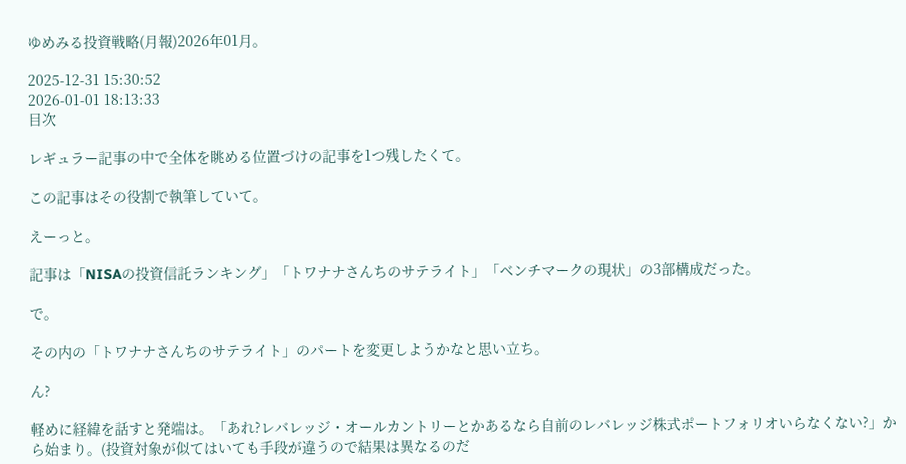ゆめみる投資戦略(月報)2026年01月。

2025-12-31 15:30:52
2026-01-01 18:13:33
目次

レギュラー記事の中で全体を眺める位置づけの記事を1つ残したくて。

この記事はその役割で執筆していて。

えーっと。

記事は「NISAの投資信託ランキング」「トワナナさんちのサテライト」「ベンチマークの現状」の3部構成だった。

で。

その内の「トワナナさんちのサテライト」のパートを変更しようかなと思い立ち。

ん?

軽めに経緯を話すと発端は。「あれ?レバレッジ・オールカントリーとかあるなら自前のレバレッジ株式ポートフォリオいらなくない?」から始まり。(投資対象が似てはいても手段が違うので結果は異なるのだ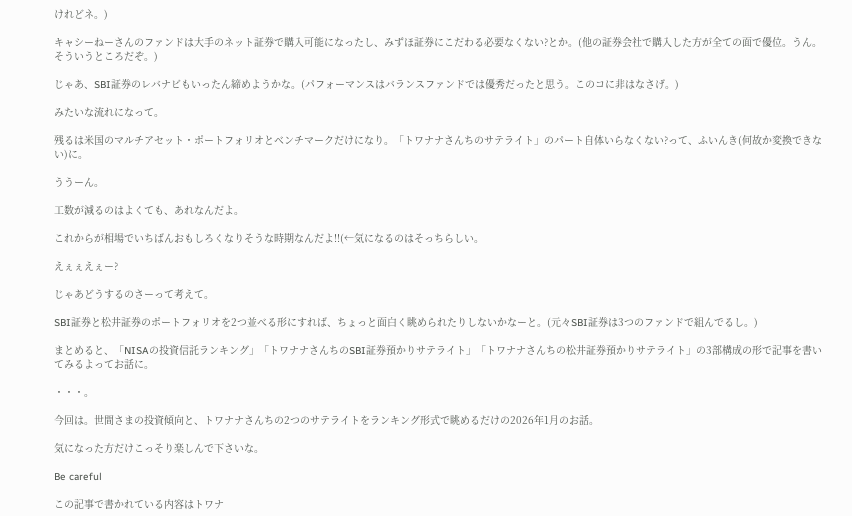けれどネ。)

キャシーねーさんのファンドは大手のネット証券で購入可能になったし、みずほ証券にこだわる必要なくない?とか。(他の証券会社で購入した方が全ての面で優位。うん。そういうところだぞ。)

じゃあ、SBI証券のレバナビもいったん締めようかな。(パフォーマンスはバランスファンドでは優秀だったと思う。このコに非はなさげ。)

みたいな流れになって。

残るは米国のマルチアセット・ポートフォリオとベンチマークだけになり。「トワナナさんちのサテライト」のパート自体いらなくない?って、ふいんき(何故か変換できない)に。

ううーん。

工数が減るのはよくても、あれなんだよ。

これからが相場でいちばんおもしろくなりそうな時期なんだよ!!(←気になるのはそっちらしい。

えぇぇえぇー?

じゃあどうするのさーって考えて。

SBI証券と松井証券のポートフォリオを2つ並べる形にすれば、ちょっと面白く眺められたりしないかなーと。(元々SBI証券は3つのファンドで組んでるし。)

まとめると、「NISAの投資信託ランキング」「トワナナさんちのSBI証券預かりサテライト」「トワナナさんちの松井証券預かりサテライト」の3部構成の形で記事を書いてみるよってお話に。

・・・。

今回は。世間さまの投資傾向と、トワナナさんちの2つのサテライトをランキング形式で眺めるだけの2026年1月のお話。

気になった方だけこっそり楽しんで下さいな。

Be careful

この記事で書かれている内容はトワナ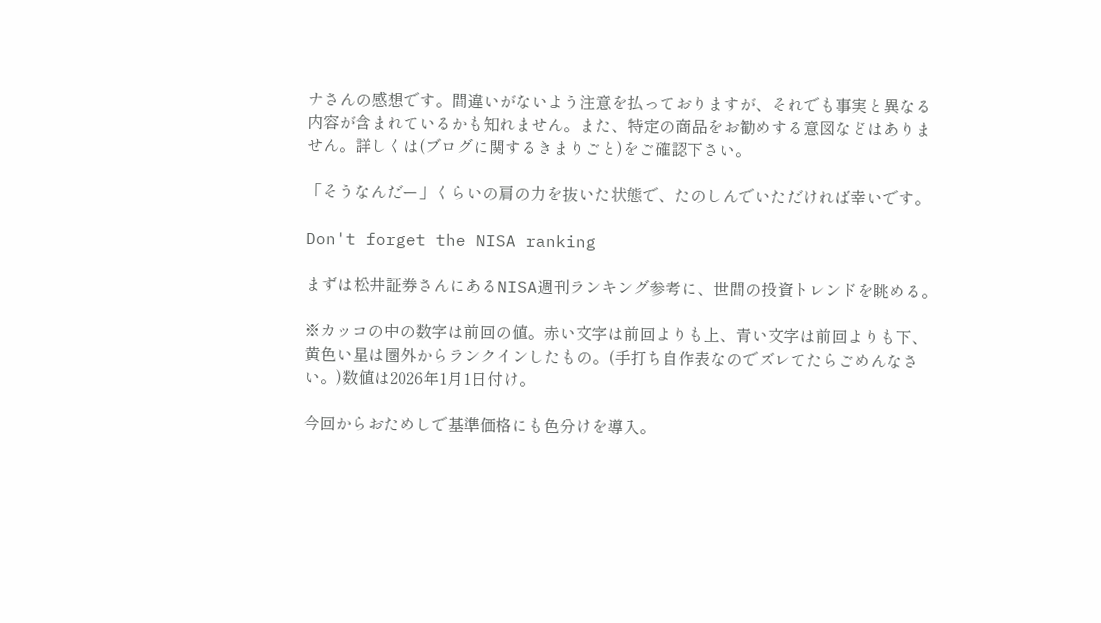ナさんの感想です。間違いがないよう注意を払っておりますが、それでも事実と異なる内容が含まれているかも知れません。また、特定の商品をお勧めする意図などはありません。詳しくは(ブログに関するきまりごと)をご確認下さい。

「そうなんだー」くらいの肩の力を抜いた状態で、たのしんでいただければ幸いです。

Don't forget the NISA ranking

まずは松井証券さんにあるNISA週刊ランキング参考に、世間の投資トレンドを眺める。

※カッコの中の数字は前回の値。赤い文字は前回よりも上、青い文字は前回よりも下、黄色い星は圏外からランクインしたもの。(手打ち自作表なのでズレてたらごめんなさい。)数値は2026年1月1日付け。

今回からおためしで基準価格にも色分けを導入。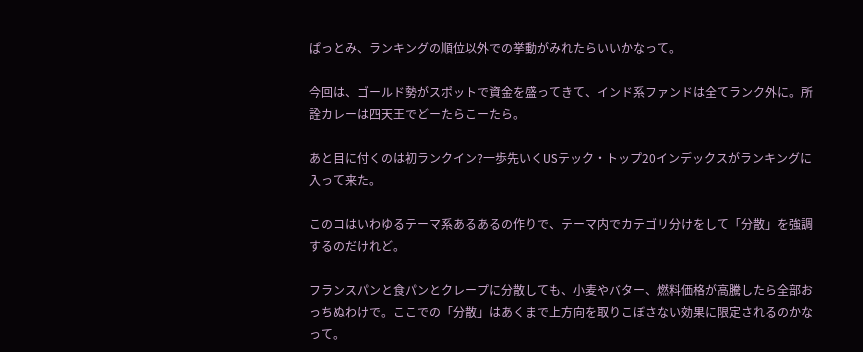ぱっとみ、ランキングの順位以外での挙動がみれたらいいかなって。

今回は、ゴールド勢がスポットで資金を盛ってきて、インド系ファンドは全てランク外に。所詮カレーは四天王でどーたらこーたら。

あと目に付くのは初ランクイン?一歩先いくUSテック・トップ20インデックスがランキングに入って来た。

このコはいわゆるテーマ系あるあるの作りで、テーマ内でカテゴリ分けをして「分散」を強調するのだけれど。

フランスパンと食パンとクレープに分散しても、小麦やバター、燃料価格が高騰したら全部おっちぬわけで。ここでの「分散」はあくまで上方向を取りこぼさない効果に限定されるのかなって。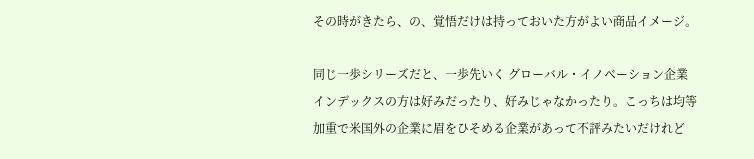その時がきたら、の、覚悟だけは持っておいた方がよい商品イメージ。

同じ一歩シリーズだと、一歩先いく グローバル・イノベーション企業インデックスの方は好みだったり、好みじゃなかったり。こっちは均等加重で米国外の企業に眉をひそめる企業があって不評みたいだけれど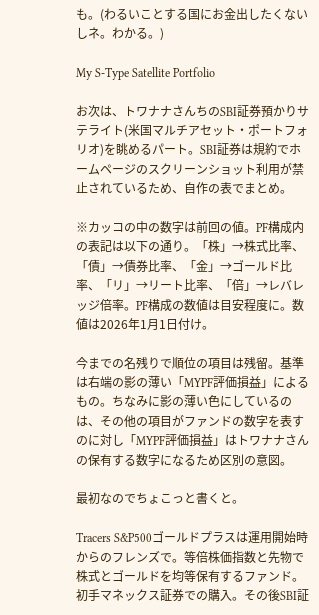も。(わるいことする国にお金出したくないしネ。わかる。)

My S-Type Satellite Portfolio

お次は、トワナナさんちのSBI証券預かりサテライト(米国マルチアセット・ポートフォリオ)を眺めるパート。SBI証券は規約でホームページのスクリーンショット利用が禁止されているため、自作の表でまとめ。

※カッコの中の数字は前回の値。PF構成内の表記は以下の通り。「株」→株式比率、「債」→債券比率、「金」→ゴールド比率、「リ」→リート比率、「倍」→レバレッジ倍率。PF構成の数値は目安程度に。数値は2026年1月1日付け。

今までの名残りで順位の項目は残留。基準は右端の影の薄い「MYPF評価損益」によるもの。ちなみに影の薄い色にしているのは、その他の項目がファンドの数字を表すのに対し「MYPF評価損益」はトワナナさんの保有する数字になるため区別の意図。

最初なのでちょこっと書くと。

Tracers S&P500ゴールドプラスは運用開始時からのフレンズで。等倍株価指数と先物で株式とゴールドを均等保有するファンド。初手マネックス証券での購入。その後SBI証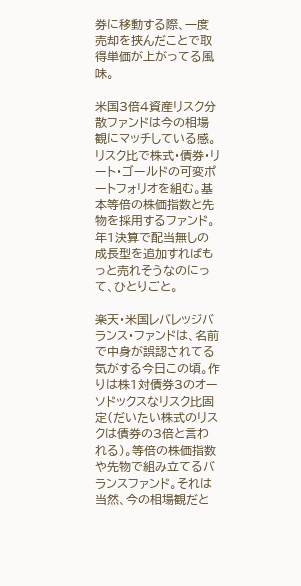券に移動する際、一度売却を挟んだことで取得単価が上がってる風味。

米国3倍4資産リスク分散ファンドは今の相場観にマッチしている感。リスク比で株式・債券・リート・ゴールドの可変ポートフォリオを組む。基本等倍の株価指数と先物を採用するファンド。年1決算で配当無しの成長型を追加すればもっと売れそうなのにって、ひとりごと。

楽天・米国レバレッジバランス・ファンドは、名前で中身が誤認されてる気がする今日この頃。作りは株1対債券3のオーソドックスなリスク比固定(だいたい株式のリスクは債券の3倍と言われる)。等倍の株価指数や先物で組み立てるバランスファンド。それは当然、今の相場観だと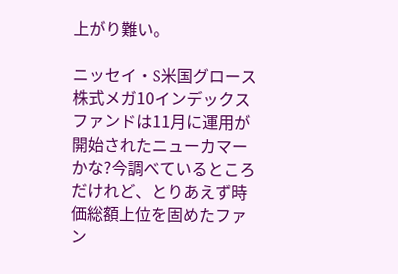上がり難い。

ニッセイ・S米国グロース株式メガ10インデックスファンドは11月に運用が開始されたニューカマーかな?今調べているところだけれど、とりあえず時価総額上位を固めたファン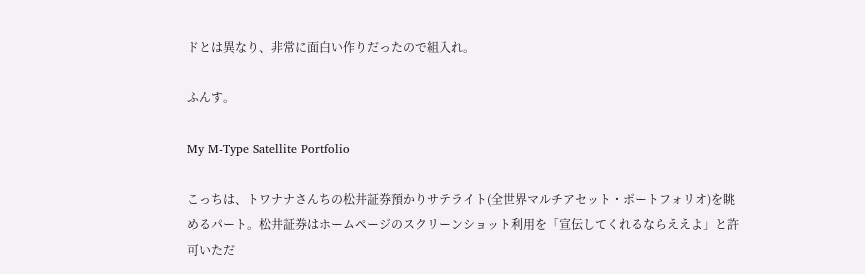ドとは異なり、非常に面白い作りだったので組入れ。

ふんす。

My M-Type Satellite Portfolio

こっちは、トワナナさんちの松井証券預かりサテライト(全世界マルチアセット・ポートフォリオ)を眺めるパート。松井証券はホームページのスクリーンショット利用を「宣伝してくれるならええよ」と許可いただ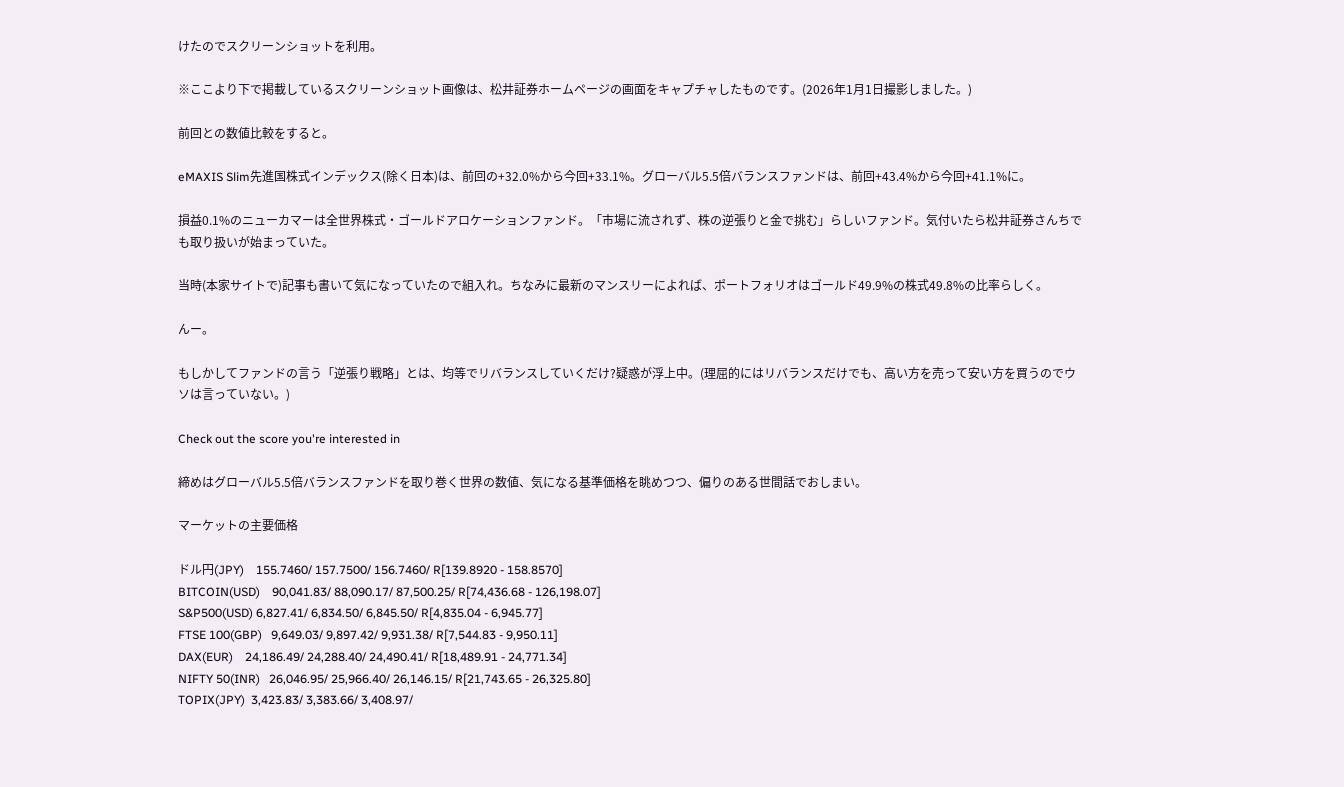けたのでスクリーンショットを利用。

※ここより下で掲載しているスクリーンショット画像は、松井証券ホームページの画面をキャプチャしたものです。(2026年1月1日撮影しました。)

前回との数値比較をすると。

eMAXIS Slim先進国株式インデックス(除く日本)は、前回の+32.0%から今回+33.1%。グローバル5.5倍バランスファンドは、前回+43.4%から今回+41.1%に。

損益0.1%のニューカマーは全世界株式・ゴールドアロケーションファンド。「市場に流されず、株の逆張りと金で挑む」らしいファンド。気付いたら松井証券さんちでも取り扱いが始まっていた。

当時(本家サイトで)記事も書いて気になっていたので組入れ。ちなみに最新のマンスリーによれば、ポートフォリオはゴールド49.9%の株式49.8%の比率らしく。

んー。

もしかしてファンドの言う「逆張り戦略」とは、均等でリバランスしていくだけ?疑惑が浮上中。(理屈的にはリバランスだけでも、高い方を売って安い方を買うのでウソは言っていない。)

Check out the score you're interested in

締めはグローバル5.5倍バランスファンドを取り巻く世界の数値、気になる基準価格を眺めつつ、偏りのある世間話でおしまい。

マーケットの主要価格

ドル円(JPY)    155.7460/ 157.7500/ 156.7460/ R[139.8920 - 158.8570]
BITCOIN(USD)    90,041.83/ 88,090.17/ 87,500.25/ R[74,436.68 - 126,198.07]
S&P500(USD) 6,827.41/ 6,834.50/ 6,845.50/ R[4,835.04 - 6,945.77]
FTSE 100(GBP)   9,649.03/ 9,897.42/ 9,931.38/ R[7,544.83 - 9,950.11]
DAX(EUR)    24,186.49/ 24,288.40/ 24,490.41/ R[18,489.91 - 24,771.34]
NIFTY 50(INR)   26,046.95/ 25,966.40/ 26,146.15/ R[21,743.65 - 26,325.80]
TOPIX(JPY)  3,423.83/ 3,383.66/ 3,408.97/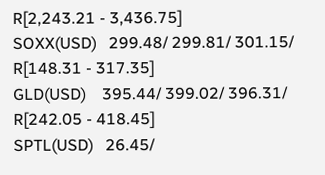R[2,243.21 - 3,436.75]
SOXX(USD)   299.48/ 299.81/ 301.15/ R[148.31 - 317.35]
GLD(USD)    395.44/ 399.02/ 396.31/ R[242.05 - 418.45]
SPTL(USD)   26.45/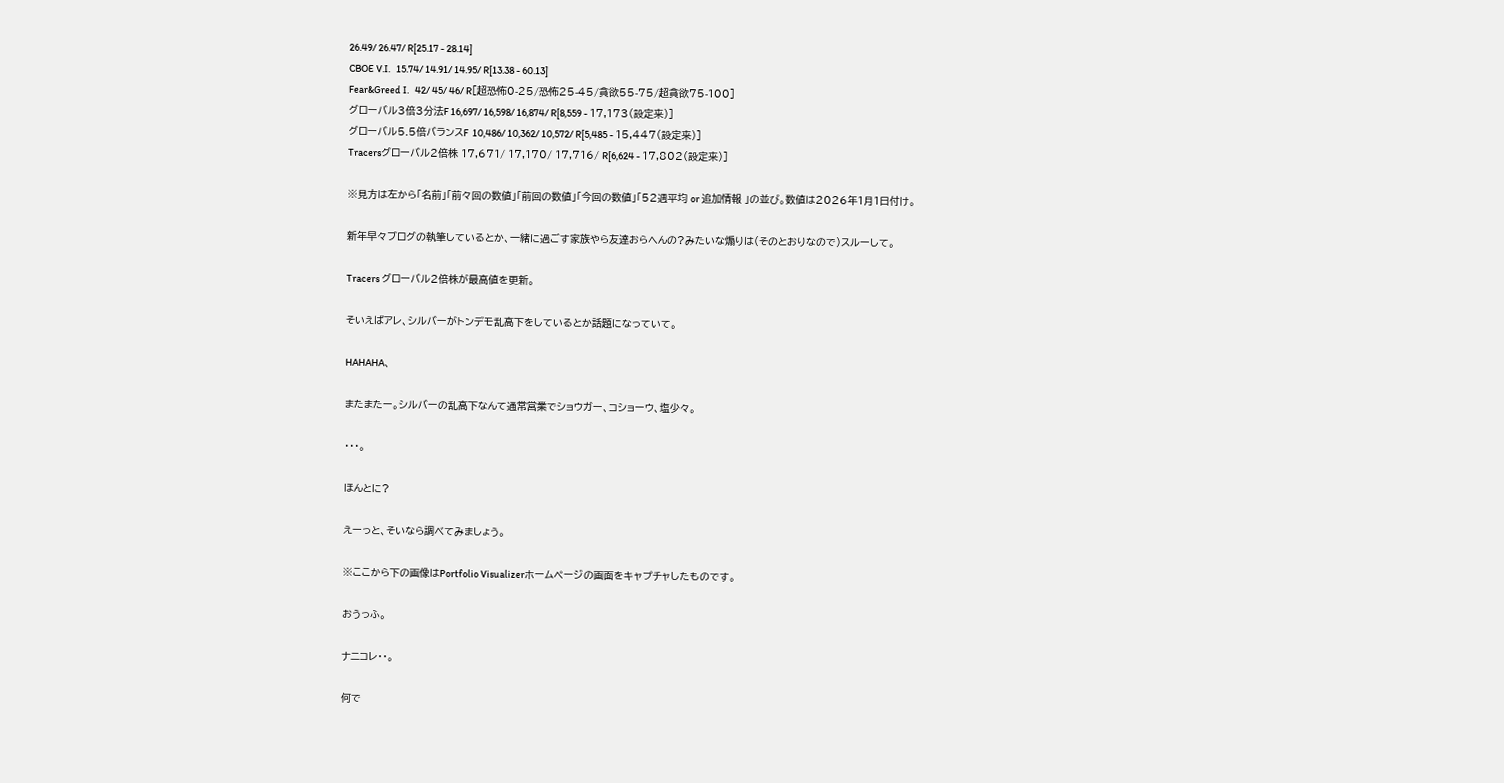26.49/ 26.47/ R[25.17 - 28.14]
CBOE V.I.   15.74/ 14.91/ 14.95/ R[13.38 - 60.13]
Fear&Greed I.   42/ 45/ 46/ R[超恐怖0-25/恐怖25-45/貪欲55-75/超貪欲75-100]
グローバル3倍3分法F 16,697/ 16,598/ 16,874/ R[8,559 - 17,173(設定来)]
グローバル5.5倍バランスF  10,486/ 10,362/ 10,572/ R[5,485 - 15,447(設定来)]
Tracersグローバル2倍株 17,671/ 17,170/ 17,716/ R[6,624 - 17,802(設定来)]

※見方は左から「名前」「前々回の数値」「前回の数値」「今回の数値」「52週平均 or 追加情報 」の並び。数値は2026年1月1日付け。

新年早々ブログの執筆しているとか、一緒に過ごす家族やら友達おらへんの?みたいな煽りは(そのとおりなので)スルーして。

Tracers グローバル2倍株が最高値を更新。

そいえばアレ、シルバーがトンデモ乱高下をしているとか話題になっていて。

HAHAHA、

またまたー。シルバーの乱高下なんて通常営業でショウガー、コショーウ、塩少々。

・・・。

ほんとに?

えーっと、そいなら調べてみましょう。

※ここから下の画像はPortfolio Visualizerホームページの画面をキャプチャしたものです。

おうっふ。

ナニコレ・・。

何で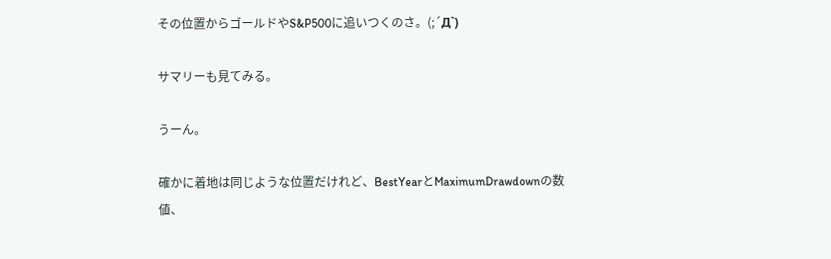その位置からゴールドやS&P500に追いつくのさ。(;´Д`)

サマリーも見てみる。

うーん。

確かに着地は同じような位置だけれど、BestYearとMaximumDrawdownの数値、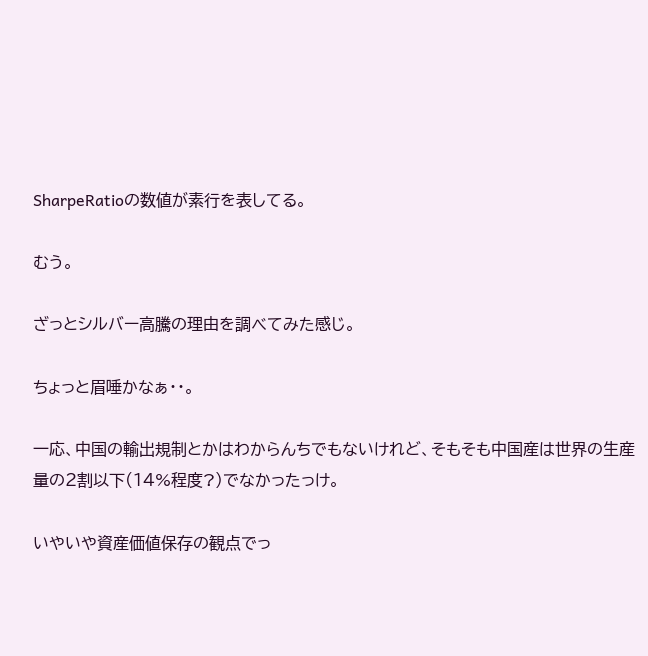SharpeRatioの数値が素行を表してる。

むう。

ざっとシルバー高騰の理由を調べてみた感じ。

ちょっと眉唾かなぁ・・。

一応、中国の輸出規制とかはわからんちでもないけれど、そもそも中国産は世界の生産量の2割以下(14%程度?)でなかったっけ。

いやいや資産価値保存の観点でっ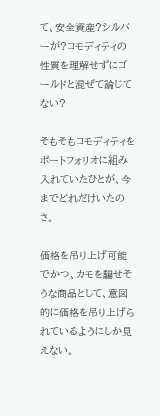て、安全資産?シルバーが?コモディティの性質を理解せずにゴールドと混ぜて論じてない?

そもそもコモディティをポートフォリオに組み入れていたひとが、今までどれだけいたのさ。

価格を吊り上げ可能でかつ、カモを騙せそうな商品として、意図的に価格を吊り上げられているようにしか見えない。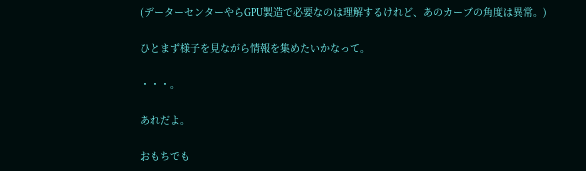(データーセンターやらGPU製造で必要なのは理解するけれど、あのカーブの角度は異常。)

ひとまず様子を見ながら情報を集めたいかなって。

・・・。

あれだよ。

おもちでも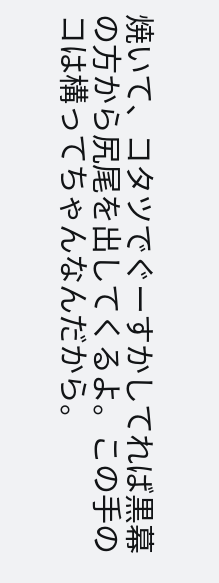焼いて、コタツでぐーすかしてれば黒幕の方から尻尾を出してくるよ。この手のコは構ってちゃんなんだから。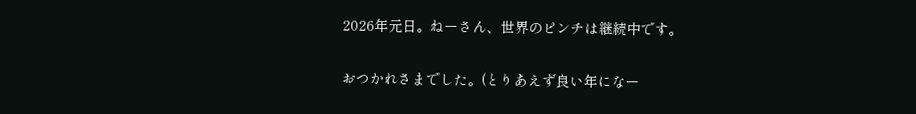2026年元日。ねーさん、世界のピンチは継続中です。

おつかれさまでした。(とりあえず良い年になー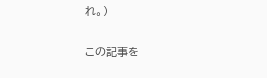れ。)

この記事を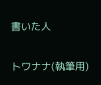書いた人

トワナナ(執筆用)